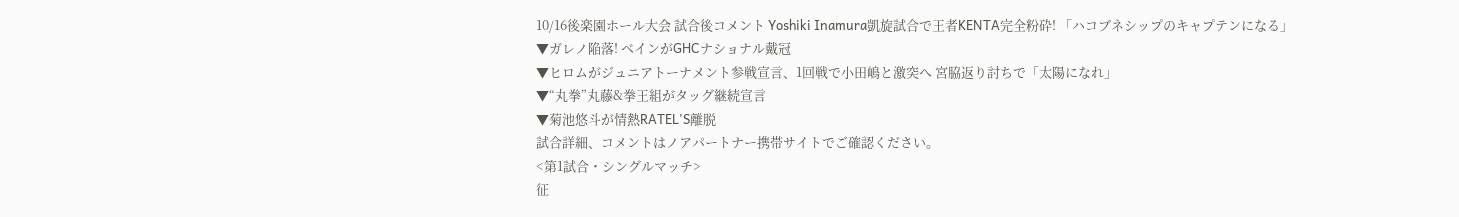10/16後楽園ホール大会 試合後コメント Yoshiki Inamura凱旋試合で王者KENTA完全粉砕! 「ハコブネシップのキャプテンになる」
▼ガレノ陥落! ベインがGHCナショナル戴冠
▼ヒロムがジュニアトーナメント参戦宣言、1回戦で小田嶋と激突へ 宮脇返り討ちで「太陽になれ」
▼“丸拳”丸藤&拳王組がタッグ継続宣言
▼菊池悠斗が情熱RATEL'S離脱
試合詳細、コメントはノアパートナー携帯サイトでご確認ください。
<第1試合・シングルマッチ>
征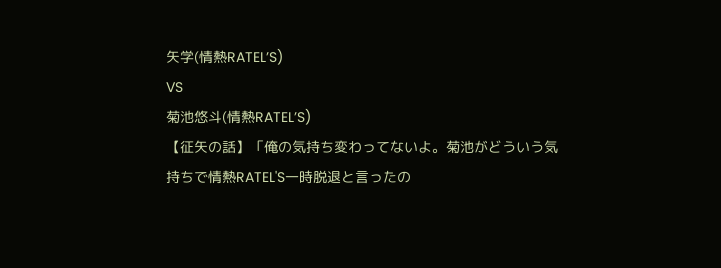矢学(情熱RATEL’S)
VS
菊池悠斗(情熱RATEL’S)
【征矢の話】「俺の気持ち変わってないよ。菊池がどういう気持ちで情熱RATEL'S一時脱退と言ったの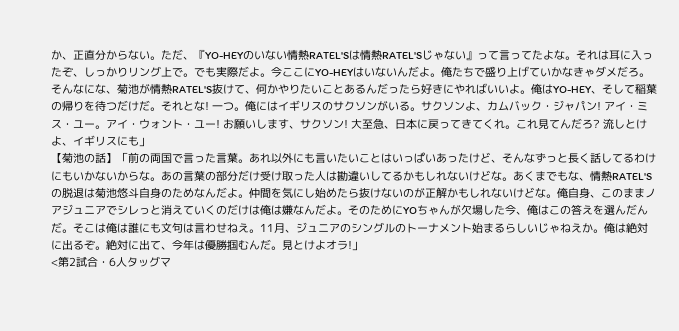か、正直分からない。ただ、『YO-HEYのいない情熱RATEL'Sは情熱RATEL'Sじゃない』って言ってたよな。それは耳に入ったぞ、しっかりリング上で。でも実際だよ。今ここにYO-HEYはいないんだよ。俺たちで盛り上げていかなきゃダメだろ。そんなにな、菊池が情熱RATEL'S抜けて、何かやりたいことあるんだったら好きにやればいいよ。俺はYO-HEY、そして稲葉の帰りを待つだけだ。それとな! 一つ。俺にはイギリスのサクソンがいる。サクソンよ、カムバック・ジャパン! アイ・ミス・ユー。アイ・ウォント・ユー! お願いします、サクソン! 大至急、日本に戻ってきてくれ。これ見てんだろ? 流しとけよ、イギリスにも」
【菊池の話】「前の両国で言った言葉。あれ以外にも言いたいことはいっぱいあったけど、そんなずっと長く話してるわけにもいかないからな。あの言葉の部分だけ受け取った人は勘違いしてるかもしれないけどな。あくまでもな、情熱RATEL'Sの脱退は菊池悠斗自身のためなんだよ。仲間を気にし始めたら抜けないのが正解かもしれないけどな。俺自身、このままノアジュニアでシレっと消えていくのだけは俺は嫌なんだよ。そのためにYOちゃんが欠場した今、俺はこの答えを選んだんだ。そこは俺は誰にも文句は言わせねえ。11月、ジュニアのシングルのトーナメント始まるらしいじゃねえか。俺は絶対に出るぞ。絶対に出て、今年は優勝掴むんだ。見とけよオラ!」
<第2試合・6人タッグマ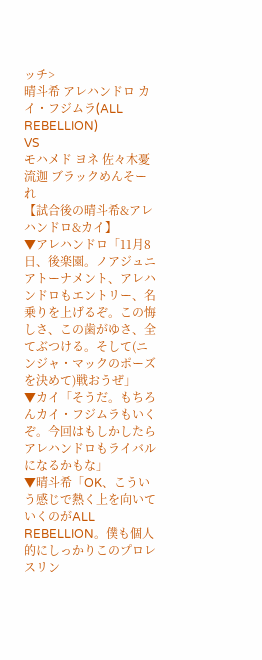ッチ>
晴斗希 アレハンドロ カイ・フジムラ(ALL REBELLION)
VS
モハメド ヨネ 佐々木憂流迦 ブラックめんそーれ
【試合後の晴斗希&アレハンドロ&カイ】
▼アレハンドロ「11月8日、後楽園。ノアジュニアトーナメント、アレハンドロもエントリー、名乗りを上げるぞ。この悔しさ、この歯がゆさ、全てぶつける。そして(ニンジャ・マックのポーズを決めて)戦おうぜ」
▼カイ「そうだ。もちろんカイ・フジムラもいくぞ。今回はもしかしたらアレハンドロもライバルになるかもな」
▼晴斗希「OK、こういう感じで熱く上を向いていくのがALL REBELLION。僕も個人的にしっかりこのプロレスリン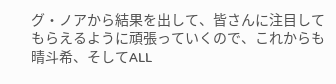グ・ノアから結果を出して、皆さんに注目してもらえるように頑張っていくので、これからも晴斗希、そしてALL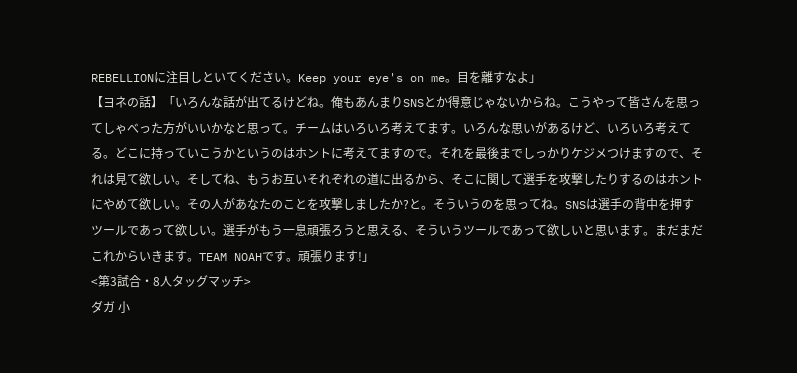REBELLIONに注目しといてください。Keep your eye's on me。目を離すなよ」
【ヨネの話】「いろんな話が出てるけどね。俺もあんまりSNSとか得意じゃないからね。こうやって皆さんを思ってしゃべった方がいいかなと思って。チームはいろいろ考えてます。いろんな思いがあるけど、いろいろ考えてる。どこに持っていこうかというのはホントに考えてますので。それを最後までしっかりケジメつけますので、それは見て欲しい。そしてね、もうお互いそれぞれの道に出るから、そこに関して選手を攻撃したりするのはホントにやめて欲しい。その人があなたのことを攻撃しましたか?と。そういうのを思ってね。SNSは選手の背中を押すツールであって欲しい。選手がもう一息頑張ろうと思える、そういうツールであって欲しいと思います。まだまだこれからいきます。TEAM NOAHです。頑張ります!」
<第3試合・8人タッグマッチ>
ダガ 小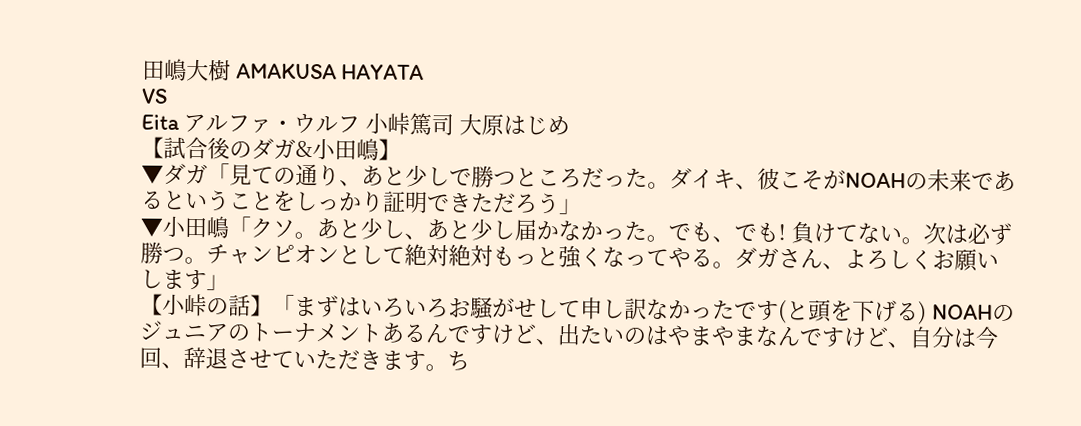田嶋大樹 AMAKUSA HAYATA
VS
Eita アルファ・ウルフ 小峠篤司 大原はじめ
【試合後のダガ&小田嶋】
▼ダガ「見ての通り、あと少しで勝つところだった。ダイキ、彼こそがNOAHの未来であるということをしっかり証明できただろう」
▼小田嶋「クソ。あと少し、あと少し届かなかった。でも、でも! 負けてない。次は必ず勝つ。チャンピオンとして絶対絶対もっと強くなってやる。ダガさん、よろしくお願いします」
【小峠の話】「まずはいろいろお騒がせして申し訳なかったです(と頭を下げる) NOAHのジュニアのトーナメントあるんですけど、出たいのはやまやまなんですけど、自分は今回、辞退させていただきます。ち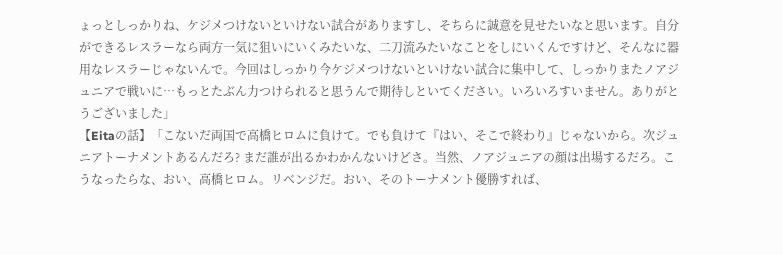ょっとしっかりね、ケジメつけないといけない試合がありますし、そちらに誠意を見せたいなと思います。自分ができるレスラーなら両方一気に狙いにいくみたいな、二刀流みたいなことをしにいくんですけど、そんなに器用なレスラーじゃないんで。今回はしっかり今ケジメつけないといけない試合に集中して、しっかりまたノアジュニアで戦いに…もっとたぶん力つけられると思うんで期待しといてください。いろいろすいません。ありがとうございました」
【Eitaの話】「こないだ両国で高橋ヒロムに負けて。でも負けて『はい、そこで終わり』じゃないから。次ジュニアトーナメントあるんだろ? まだ誰が出るかわかんないけどさ。当然、ノアジュニアの顔は出場するだろ。こうなったらな、おい、高橋ヒロム。リベンジだ。おい、そのトーナメント優勝すれば、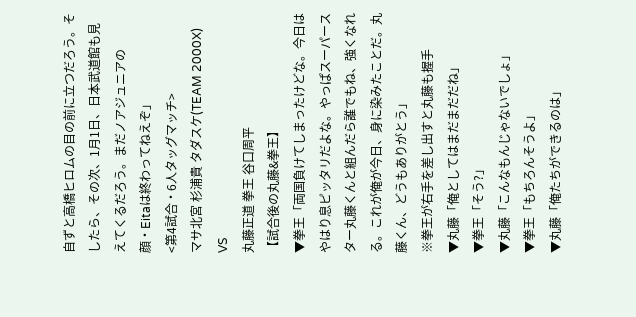自ずと高橋ヒロムの目の前に立つだろう。そしたら、その次、1月1日、日本武道館も見えてくるだろう。まだノアジュニアの顔・Eitaは終わってねえぞ」
<第4試合・6人タッグマッチ>
マサ北宮 杉浦貴 タダスケ(TEAM 2000X)
VS
丸藤正道 拳王 谷口周平
【試合後の丸藤&拳王】
▼拳王「両国負けてしまったけどな。今日はやはり息ピッタリだよな。やっぱスーパースター丸藤くんと組んだら誰でもね、強くなれる。これが俺が今日、身に染みたことだ。丸藤くん、どうもありがとう」
※拳王が右手を差し出すと丸藤も握手
▼丸藤「俺としてはまだまだだね」
▼拳王「そう?」
▼丸藤「こんなもんじゃないでしょ」
▼拳王「もちろんそうよ」
▼丸藤「俺たちができるのは」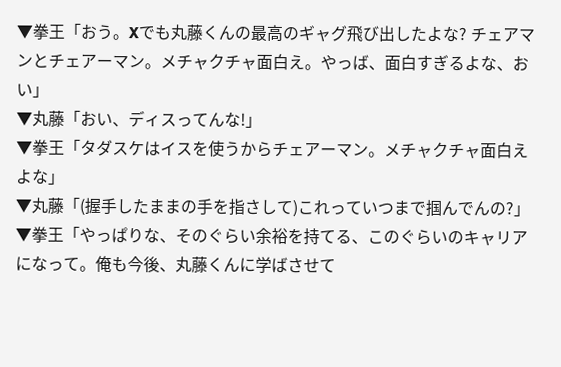▼拳王「おう。Xでも丸藤くんの最高のギャグ飛び出したよな? チェアマンとチェアーマン。メチャクチャ面白え。やっば、面白すぎるよな、おい」
▼丸藤「おい、ディスってんな!」
▼拳王「タダスケはイスを使うからチェアーマン。メチャクチャ面白えよな」
▼丸藤「(握手したままの手を指さして)これっていつまで掴んでんの?」
▼拳王「やっぱりな、そのぐらい余裕を持てる、このぐらいのキャリアになって。俺も今後、丸藤くんに学ばさせて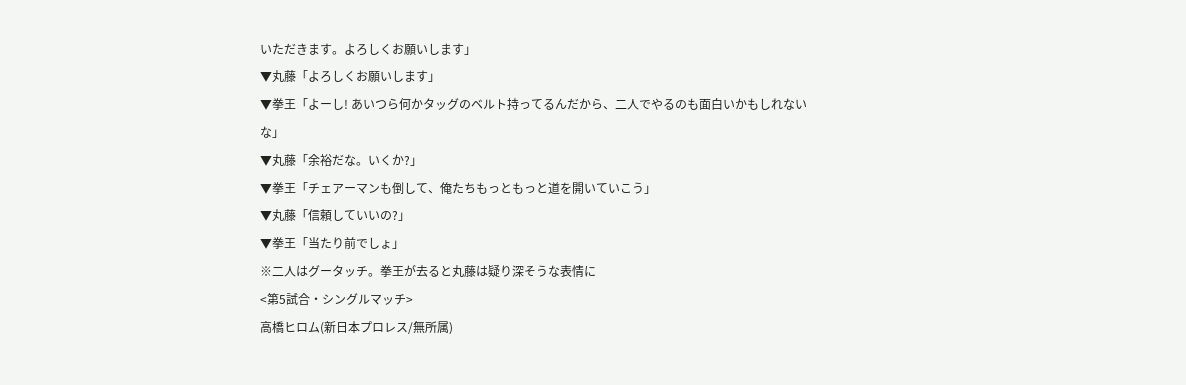いただきます。よろしくお願いします」
▼丸藤「よろしくお願いします」
▼拳王「よーし! あいつら何かタッグのベルト持ってるんだから、二人でやるのも面白いかもしれないな」
▼丸藤「余裕だな。いくか?」
▼拳王「チェアーマンも倒して、俺たちもっともっと道を開いていこう」
▼丸藤「信頼していいの?」
▼拳王「当たり前でしょ」
※二人はグータッチ。拳王が去ると丸藤は疑り深そうな表情に
<第5試合・シングルマッチ>
高橋ヒロム(新日本プロレス/無所属)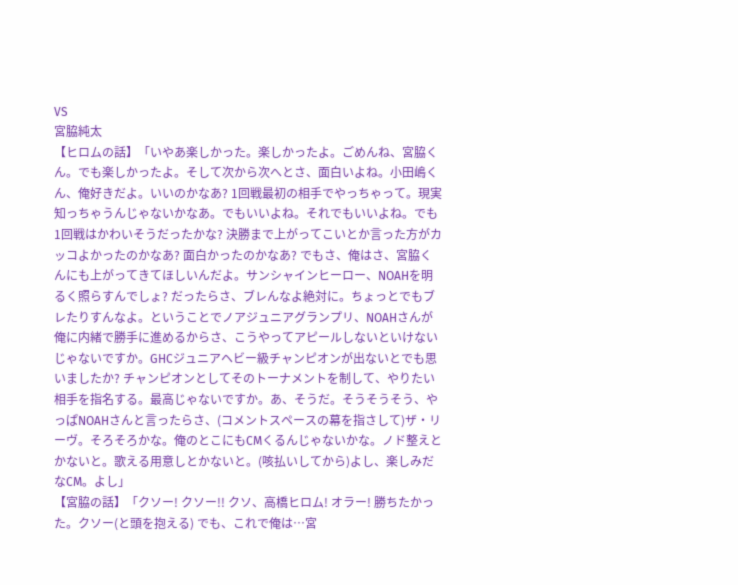VS
宮脇純太
【ヒロムの話】「いやあ楽しかった。楽しかったよ。ごめんね、宮脇くん。でも楽しかったよ。そして次から次へとさ、面白いよね。小田嶋くん、俺好きだよ。いいのかなあ? 1回戦最初の相手でやっちゃって。現実知っちゃうんじゃないかなあ。でもいいよね。それでもいいよね。でも1回戦はかわいそうだったかな? 決勝まで上がってこいとか言った方がカッコよかったのかなあ? 面白かったのかなあ? でもさ、俺はさ、宮脇くんにも上がってきてほしいんだよ。サンシャインヒーロー、NOAHを明るく照らすんでしょ? だったらさ、ブレんなよ絶対に。ちょっとでもブレたりすんなよ。ということでノアジュニアグランプリ、NOAHさんが俺に内緒で勝手に進めるからさ、こうやってアピールしないといけないじゃないですか。GHCジュニアヘビー級チャンピオンが出ないとでも思いましたか? チャンピオンとしてそのトーナメントを制して、やりたい相手を指名する。最高じゃないですか。あ、そうだ。そうそうそう、やっぱNOAHさんと言ったらさ、(コメントスペースの幕を指さして)ザ・リーヴ。そろそろかな。俺のとこにもCMくるんじゃないかな。ノド整えとかないと。歌える用意しとかないと。(咳払いしてから)よし、楽しみだなCM。よし」
【宮脇の話】「クソー! クソー!! クソ、高橋ヒロム! オラー! 勝ちたかった。クソー(と頭を抱える) でも、これで俺は…宮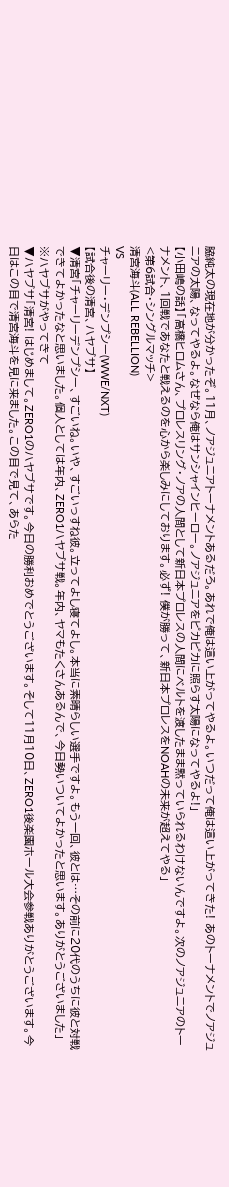脇純太の現在地が分かったぞ。11月、ノアジュニアトーナメントあるだろ。あれで俺は這い上がってやるよ。いつだって俺は這い上がってきた! あのトーナメントでノアジュニアの太陽、なってやるよ。なぜなら俺はサンシャインヒーロー。ノアジュニアをピカピカに照らす太陽になってやるよ!」
【小田嶋の話】「高橋ヒロムさん、プロレスリング・ノアの人間として新日本プロレスの人間にベルトを渡したまま黙っていられるわけないんですよ。次のノアジュニアのトーナメント、1回戦であなたと戦えるのを心から楽しみにしております。必ず! 僕が勝って、新日本プロレスをNOAHの未来が超えてやる」
<第6試合・シングルマッチ>
清宮海斗(ALL REBELLION)
VS
チャーリー・デンプシー(WWE/NXT)
【試合後の清宮、ハヤブサ】
▼清宮「チャーリーデンプシー、すごいね。いや、すごいっすね彼。立ってよし寝てよし。本当に素晴らしい選手ですよ。もう一回、彼とは…その前に20代のうちに彼と対戦できてよかったなと思いました。個人としては年内、ZERO1ハヤブサ戦。年内、ヤマもたくさんあるんで、今日勢いついてよかったと思います。ありがとうございました」
※ハヤブサがやってきて
▼ハヤブサ「清宮! はじめまして。ZERO1のハヤブサです。今日の勝利おめでとうございます。そして11月10日、ZERO1後楽園ホール大会参戦ありがとうございます。今日はこの目で清宮海斗を見に来ました。この目で見て、あらた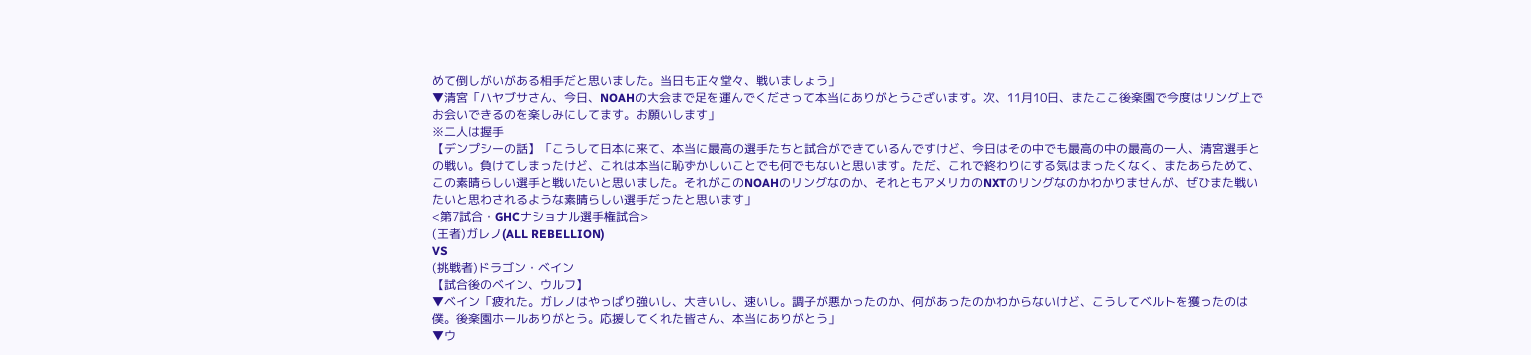めて倒しがいがある相手だと思いました。当日も正々堂々、戦いましょう」
▼清宮「ハヤブサさん、今日、NOAHの大会まで足を運んでくださって本当にありがとうございます。次、11月10日、またここ後楽園で今度はリング上でお会いできるのを楽しみにしてます。お願いします」
※二人は握手
【デンプシーの話】「こうして日本に来て、本当に最高の選手たちと試合ができているんですけど、今日はその中でも最高の中の最高の一人、清宮選手との戦い。負けてしまったけど、これは本当に恥ずかしいことでも何でもないと思います。ただ、これで終わりにする気はまったくなく、またあらためて、この素晴らしい選手と戦いたいと思いました。それがこのNOAHのリングなのか、それともアメリカのNXTのリングなのかわかりませんが、ぜひまた戦いたいと思わされるような素晴らしい選手だったと思います」
<第7試合・GHCナショナル選手権試合>
(王者)ガレノ(ALL REBELLION)
VS
(挑戦者)ドラゴン・ベイン
【試合後のベイン、ウルフ】
▼ベイン「疲れた。ガレノはやっぱり強いし、大きいし、速いし。調子が悪かったのか、何があったのかわからないけど、こうしてベルトを獲ったのは僕。後楽園ホールありがとう。応援してくれた皆さん、本当にありがとう」
▼ウ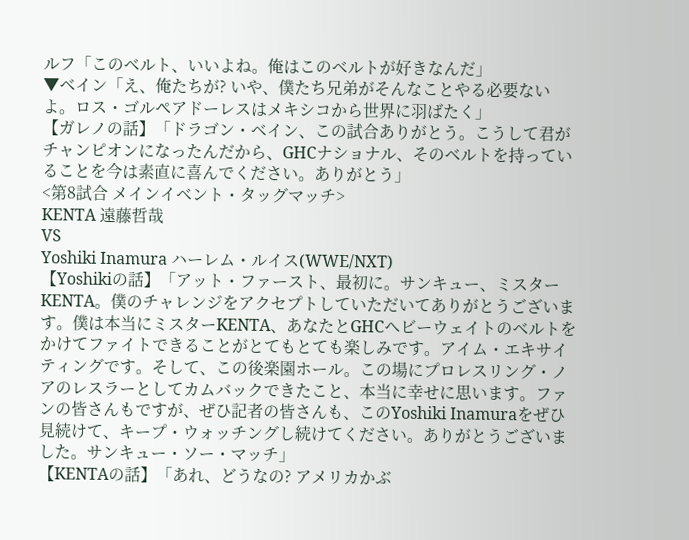ルフ「このベルト、いいよね。俺はこのベルトが好きなんだ」
▼ベイン「え、俺たちが? いや、僕たち兄弟がそんなことやる必要ないよ。ロス・ゴルペアドーレスはメキシコから世界に羽ばたく」
【ガレノの話】「ドラゴン・ベイン、この試合ありがとう。こうして君がチャンピオンになったんだから、GHCナショナル、そのベルトを持っていることを今は素直に喜んでください。ありがとう」
<第8試合 メインイベント・タッグマッチ>
KENTA 遠藤哲哉
VS
Yoshiki Inamura ハーレム・ルイス(WWE/NXT)
【Yoshikiの話】「アット・ファースト、最初に。サンキュー、ミスターKENTA。僕のチャレンジをアクセプトしていただいてありがとうございます。僕は本当にミスターKENTA、あなたとGHCヘビーウェイトのベルトをかけてファイトできることがとてもとても楽しみです。アイム・エキサイティングです。そして、この後楽園ホール。この場にプロレスリング・ノアのレスラーとしてカムバックできたこと、本当に幸せに思います。ファンの皆さんもですが、ぜひ記者の皆さんも、このYoshiki Inamuraをぜひ見続けて、キープ・ウォッチングし続けてください。ありがとうございました。サンキュー・ソー・マッチ」
【KENTAの話】「あれ、どうなの? アメリカかぶ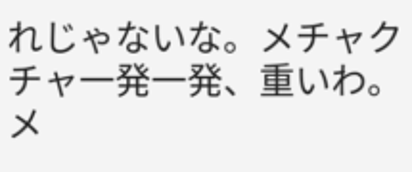れじゃないな。メチャクチャ一発一発、重いわ。メ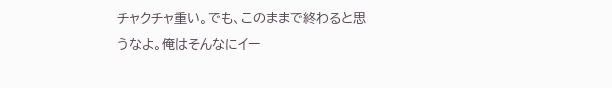チャクチャ重い。でも、このままで終わると思うなよ。俺はそんなにイー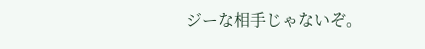ジーな相手じゃないぞ。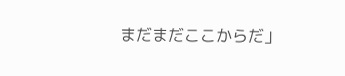まだまだここからだ」